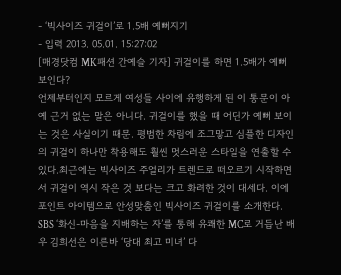- ‘빅사이즈 귀걸이’로 1.5배 예뻐지기
- 입력 2013. 05.01. 15:27:02
[매경닷컴 MK패션 간예슬 기자] 귀걸이를 하면 1.5배가 예뻐 보인다?
언제부터인지 모르게 여성들 사이에 유행하게 된 이 통문이 아예 근거 없는 말은 아니다. 귀걸이를 했을 때 어딘가 예뻐 보이는 것은 사실이기 때문. 평범한 차림에 조그맣고 심플한 디자인의 귀걸이 하나만 착용해도 훨씬 멋스러운 스타일을 연출할 수 있다.최근에는 빅사이즈 주얼리가 트렌드로 떠오르기 시작하면서 귀걸이 역시 작은 것 보다는 크고 화려한 것이 대세다. 이에 포인트 아이템으로 안성맞춤인 빅사이즈 귀걸이를 소개한다.
SBS ‘화신-마음을 지배하는 자’를 통해 유쾌한 MC로 거듭난 배우 김희선은 이른바 ‘당대 최고 미녀’ 다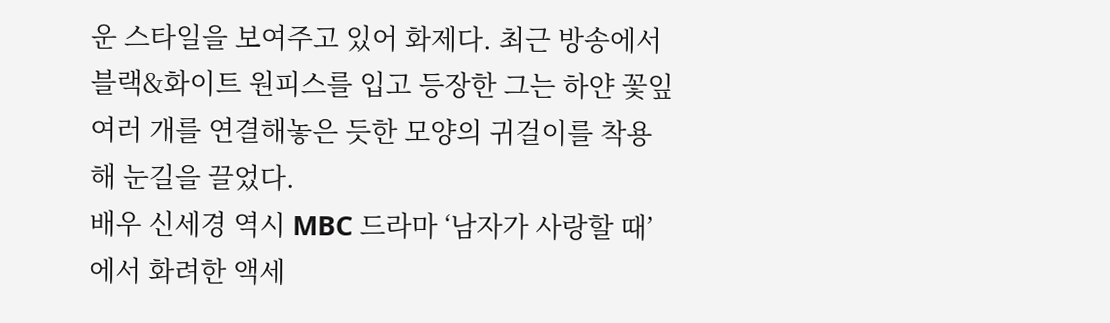운 스타일을 보여주고 있어 화제다. 최근 방송에서 블랙&화이트 원피스를 입고 등장한 그는 하얀 꽃잎 여러 개를 연결해놓은 듯한 모양의 귀걸이를 착용해 눈길을 끌었다.
배우 신세경 역시 MBC 드라마 ‘남자가 사랑할 때’에서 화려한 액세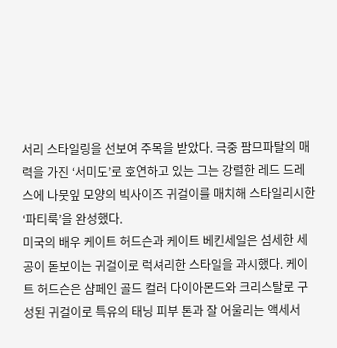서리 스타일링을 선보여 주목을 받았다. 극중 팜므파탈의 매력을 가진 ‘서미도’로 호연하고 있는 그는 강렬한 레드 드레스에 나뭇잎 모양의 빅사이즈 귀걸이를 매치해 스타일리시한 ‘파티룩’을 완성했다.
미국의 배우 케이트 허드슨과 케이트 베킨세일은 섬세한 세공이 돋보이는 귀걸이로 럭셔리한 스타일을 과시했다. 케이트 허드슨은 샴페인 골드 컬러 다이아몬드와 크리스탈로 구성된 귀걸이로 특유의 태닝 피부 톤과 잘 어울리는 액세서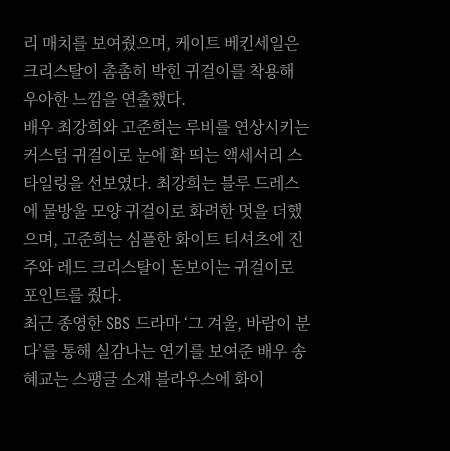리 매치를 보여줬으며, 케이트 베킨세일은 크리스탈이 촘촘히 박힌 귀걸이를 착용해 우아한 느낌을 연출했다.
배우 최강희와 고준희는 루비를 연상시키는 커스텀 귀걸이로 눈에 확 띄는 액세서리 스타일링을 선보였다. 최강희는 블루 드레스에 물방울 모양 귀걸이로 화려한 멋을 더했으며, 고준희는 심플한 화이트 티셔츠에 진주와 레드 크리스탈이 돋보이는 귀걸이로 포인트를 줬다.
최근 종영한 SBS 드라마 ‘그 겨울, 바람이 분다’를 통해 실감나는 연기를 보여준 배우 송혜교는 스팽글 소재 블라우스에 화이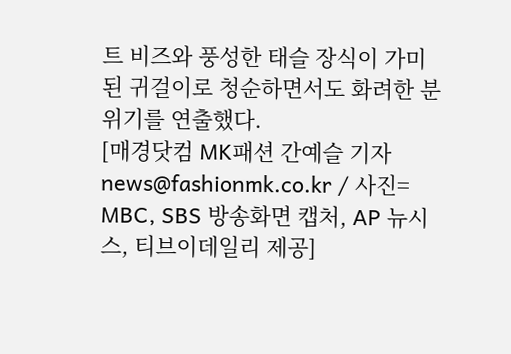트 비즈와 풍성한 태슬 장식이 가미된 귀걸이로 청순하면서도 화려한 분위기를 연출했다.
[매경닷컴 MK패션 간예슬 기자 news@fashionmk.co.kr / 사진= MBC, SBS 방송화면 캡처, AP 뉴시스, 티브이데일리 제공]